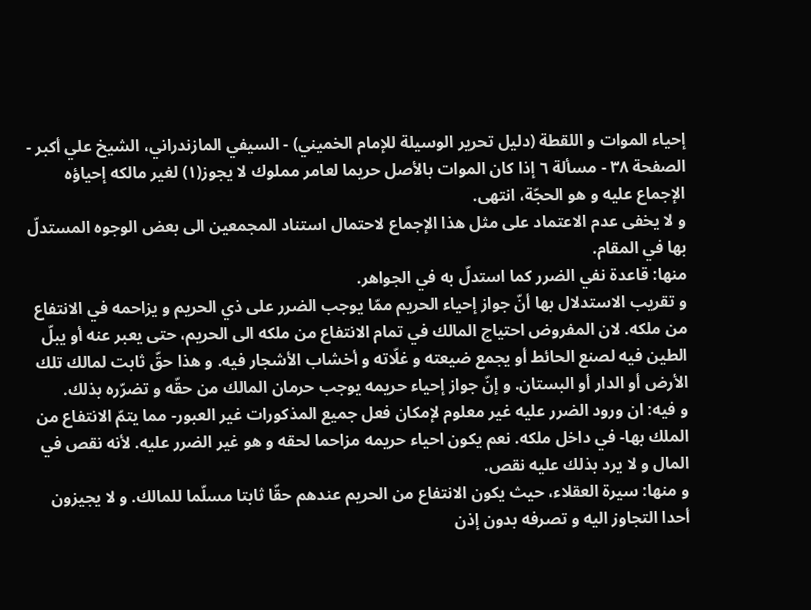إحياء الموات و اللقطة (دليل تحرير الوسيلة للإمام الخميني) - السيفي المازندراني، الشيخ علي أكبر - الصفحة ٣٨ - مسألة ٦ إذا كان الموات بالأصل حريما لعامر مملوك لا يجوز(١) لغير مالكه إحياؤه
الإجماع عليه و هو الحجّة، انتهى.
و لا يخفى عدم الاعتماد على مثل هذا الإجماع لاحتمال استناد المجمعين الى بعض الوجوه المستدلّ بها في المقام.
منها: قاعدة نفي الضرر كما استدلّ به في الجواهر.
و تقريب الاستدلال بها أنّ جواز إحياء الحريم ممّا يوجب الضرر على ذي الحريم و يزاحمه في الانتفاع من ملكه. لان المفروض احتياج المالك في تمام الانتفاع من ملكه الى الحريم، حتى يعبر عنه أو يبلّ الطين فيه لصنع الحائط أو يجمع ضيعته و غلّاته و أخشاب الأشجار فيه. و هذا حقّ ثابت لمالك تلك الأرض أو الدار أو البستان. و إنّ جواز إحياء حريمه يوجب حرمان المالك من حقّه و تضرّره بذلك.
و فيه: ان ورود الضرر عليه غير معلوم لإمكان فعل جميع المذكورات غير العبور- مما يتمّ الانتفاع من الملك بها- في داخل ملكه. نعم يكون احياء حريمه مزاحما لحقه و هو غير الضرر عليه. لأنه نقص في المال و لا يرد بذلك عليه نقص.
و منها: سيرة العقلاء، حيث يكون الانتفاع من الحريم عندهم حقّا ثابتا مسلّما للمالك. و لا يجيزون أحدا التجاوز اليه و تصرفه بدون إذن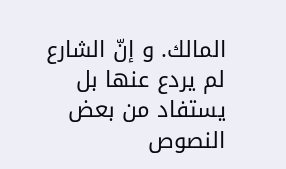المالك. و إنّ الشارع لم يردع عنها بل يستفاد من بعض النصوص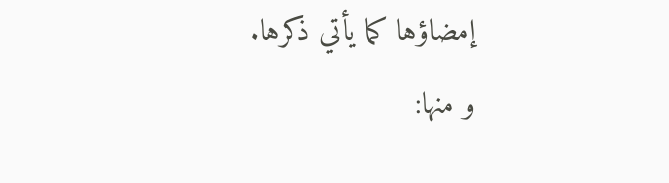إمضاؤها كما يأتي ذكرها.
و منها: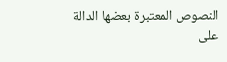النصوص المعتبرة بعضها الدالة على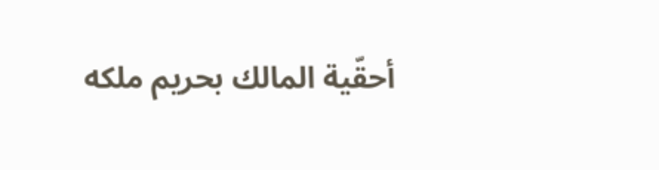أحقّية المالك بحريم ملكه